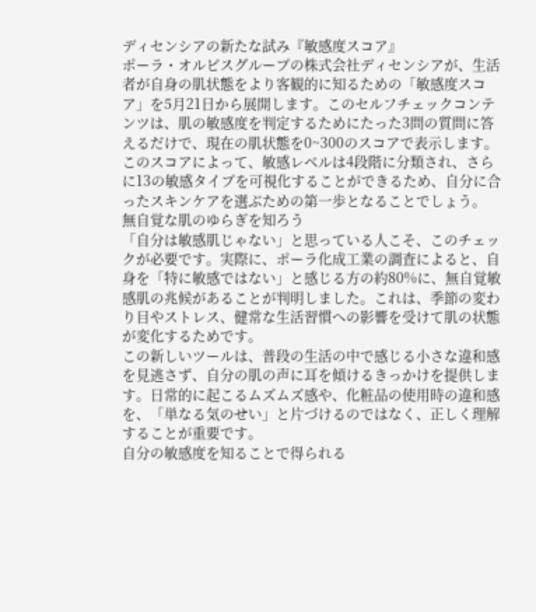ディセンシアの新たな試み『敏感度スコア』
ポーラ・オルビスグループの株式会社ディセンシアが、生活者が自身の肌状態をより客観的に知るための「敏感度スコア」を5月21日から展開します。このセルフチェックコンテンツは、肌の敏感度を判定するためにたった3問の質問に答えるだけで、現在の肌状態を0~300のスコアで表示します。このスコアによって、敏感レベルは4段階に分類され、さらに13の敏感タイプを可視化することができるため、自分に合ったスキンケアを選ぶための第一歩となることでしょう。
無自覚な肌のゆらぎを知ろう
「自分は敏感肌じゃない」と思っている人こそ、このチェックが必要です。実際に、ポーラ化成工業の調査によると、自身を「特に敏感ではない」と感じる方の約80%に、無自覚敏感肌の兆候があることが判明しました。これは、季節の変わり目やストレス、健常な生活習慣への影響を受けて肌の状態が変化するためです。
この新しいツールは、普段の生活の中で感じる小さな違和感を見逃さず、自分の肌の声に耳を傾けるきっかけを提供します。日常的に起こるムズムズ感や、化粧品の使用時の違和感を、「単なる気のせい」と片づけるのではなく、正しく理解することが重要です。
自分の敏感度を知ることで得られる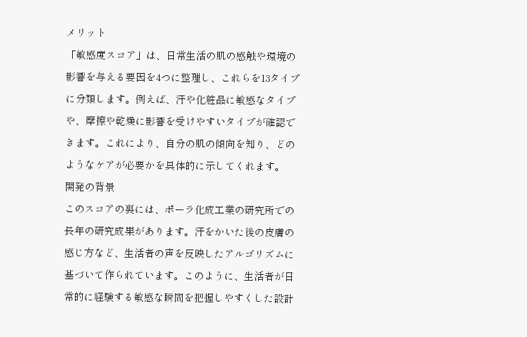メリット
「敏感度スコア」は、日常生活の肌の感触や環境の影響を与える要因を4つに整理し、これらを13タイプに分類します。例えば、汗や化粧品に敏感なタイプや、摩擦や乾燥に影響を受けやすいタイプが確認できます。これにより、自分の肌の傾向を知り、どのようなケアが必要かを具体的に示してくれます。
開発の背景
このスコアの裏には、ポーラ化成工業の研究所での長年の研究成果があります。汗をかいた後の皮膚の感じ方など、生活者の声を反映したアルゴリズムに基づいて作られています。このように、生活者が日常的に経験する敏感な瞬間を把握しやすくした設計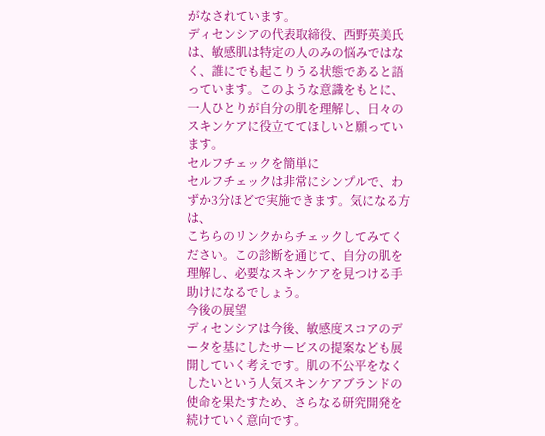がなされています。
ディセンシアの代表取締役、西野英美氏は、敏感肌は特定の人のみの悩みではなく、誰にでも起こりうる状態であると語っています。このような意識をもとに、一人ひとりが自分の肌を理解し、日々のスキンケアに役立ててほしいと願っています。
セルフチェックを簡単に
セルフチェックは非常にシンプルで、わずか3分ほどで実施できます。気になる方は、
こちらのリンクからチェックしてみてください。この診断を通じて、自分の肌を理解し、必要なスキンケアを見つける手助けになるでしょう。
今後の展望
ディセンシアは今後、敏感度スコアのデータを基にしたサービスの提案なども展開していく考えです。肌の不公平をなくしたいという人気スキンケアブランドの使命を果たすため、さらなる研究開発を続けていく意向です。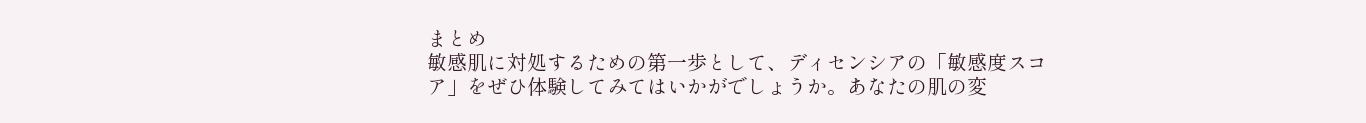まとめ
敏感肌に対処するための第一歩として、ディセンシアの「敏感度スコア」をぜひ体験してみてはいかがでしょうか。あなたの肌の変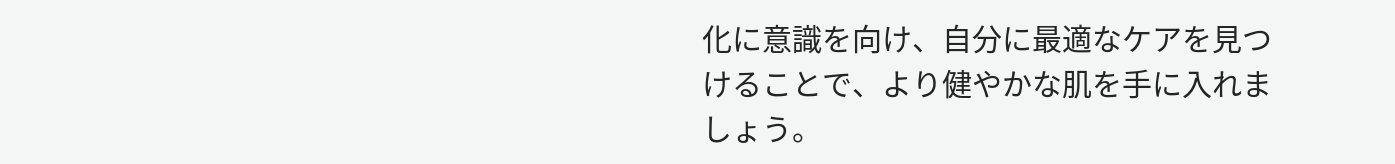化に意識を向け、自分に最適なケアを見つけることで、より健やかな肌を手に入れましょう。